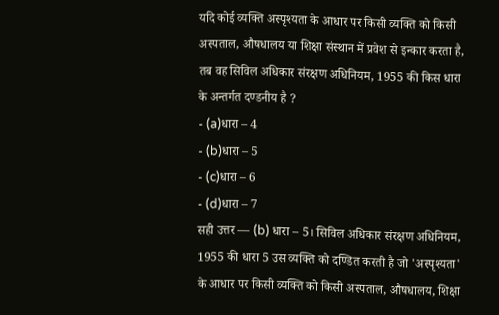यदि कोई व्यक्ति अस्पृश्यता के आधार पर किसी व्यक्ति को किसी अस्पताल, औषधालय या शिक्षा संस्थान में प्रवेश से इन्कार करता है, तब वह सिविल अधिकार संरक्षण अधिनियम, 1955 की किस धारा के अन्तर्गत दण्डनीय है ?
- (a)धारा – 4
- (b)धारा – 5
- (c)धारा – 6
- (d)धारा – 7
सही उत्तर — (b) धारा – 5। सिविल अधिकार संरक्षण अधिनियम, 1955 की धारा 5 उस व्यक्ति को दण्डित करती है जो 'अस्पृश्यता' के आधार पर किसी व्यक्ति को किसी अस्पताल, औषधालय, शिक्षा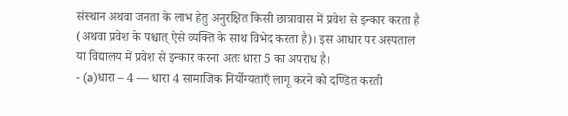संस्थान अथवा जनता के लाभ हेतु अनुरक्षित किसी छात्रावास में प्रवेश से इन्कार करता है (अथवा प्रवेश के पश्चात् ऐसे व्यक्ति के साथ विभेद करता है)। इस आधार पर अस्पताल या विद्यालय में प्रवेश से इन्कार करना अतः धारा 5 का अपराध है।
- (a)धारा – 4 — धारा 4 सामाजिक निर्योग्यताएँ लागू करने को दण्डित करती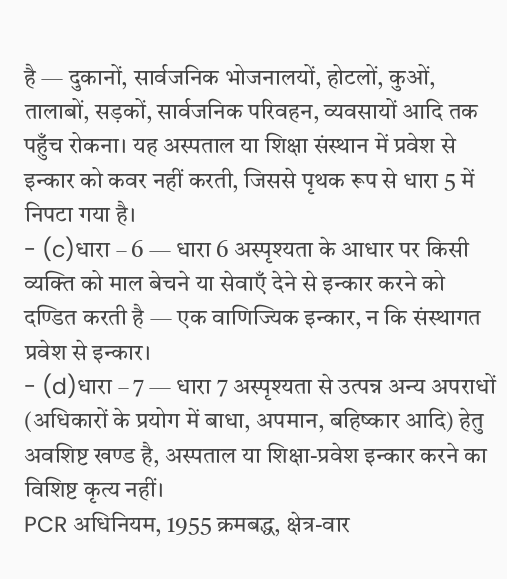है — दुकानों, सार्वजनिक भोजनालयों, होटलों, कुओं, तालाबों, सड़कों, सार्वजनिक परिवहन, व्यवसायों आदि तक पहुँच रोकना। यह अस्पताल या शिक्षा संस्थान में प्रवेश से इन्कार को कवर नहीं करती, जिससे पृथक रूप से धारा 5 में निपटा गया है।
- (c)धारा – 6 — धारा 6 अस्पृश्यता के आधार पर किसी व्यक्ति को माल बेचने या सेवाएँ देने से इन्कार करने को दण्डित करती है — एक वाणिज्यिक इन्कार, न कि संस्थागत प्रवेश से इन्कार।
- (d)धारा – 7 — धारा 7 अस्पृश्यता से उत्पन्न अन्य अपराधों (अधिकारों के प्रयोग में बाधा, अपमान, बहिष्कार आदि) हेतु अवशिष्ट खण्ड है, अस्पताल या शिक्षा-प्रवेश इन्कार करने का विशिष्ट कृत्य नहीं।
PCR अधिनियम, 1955 क्रमबद्ध, क्षेत्र-वार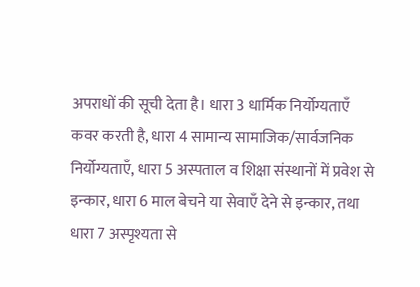अपराधों की सूची देता है। धारा 3 धार्मिक निर्योग्यताएँ कवर करती है, धारा 4 सामान्य सामाजिक/सार्वजनिक निर्योग्यताएँ, धारा 5 अस्पताल व शिक्षा संस्थानों में प्रवेश से इन्कार, धारा 6 माल बेचने या सेवाएँ देने से इन्कार, तथा धारा 7 अस्पृश्यता से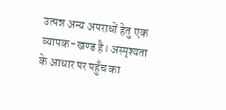उत्पन्न अन्य अपराधों हेतु एक व्यापक-खण्ड है। अस्पृश्यता के आधार पर पहुँच का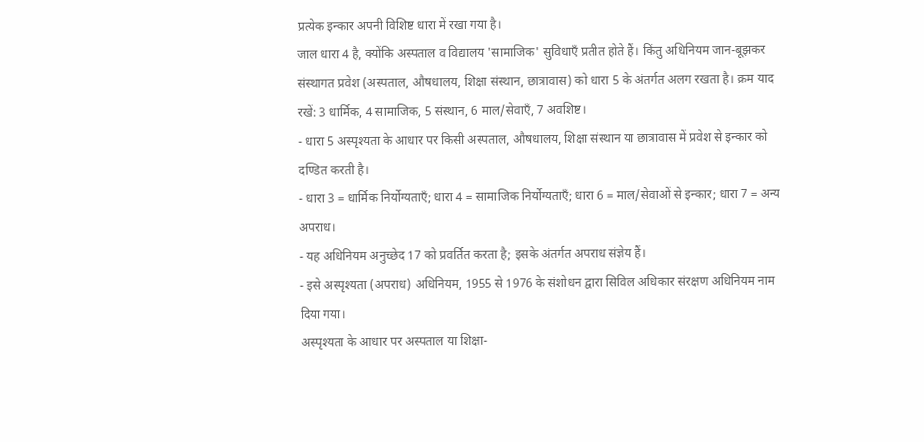प्रत्येक इन्कार अपनी विशिष्ट धारा में रखा गया है।
जाल धारा 4 है, क्योंकि अस्पताल व विद्यालय 'सामाजिक' सुविधाएँ प्रतीत होते हैं। किंतु अधिनियम जान-बूझकर संस्थागत प्रवेश (अस्पताल, औषधालय, शिक्षा संस्थान, छात्रावास) को धारा 5 के अंतर्गत अलग रखता है। क्रम याद रखें: 3 धार्मिक, 4 सामाजिक, 5 संस्थान, 6 माल/सेवाएँ, 7 अवशिष्ट।
- धारा 5 अस्पृश्यता के आधार पर किसी अस्पताल, औषधालय, शिक्षा संस्थान या छात्रावास में प्रवेश से इन्कार को दण्डित करती है।
- धारा 3 = धार्मिक निर्योग्यताएँ; धारा 4 = सामाजिक निर्योग्यताएँ; धारा 6 = माल/सेवाओं से इन्कार; धारा 7 = अन्य अपराध।
- यह अधिनियम अनुच्छेद 17 को प्रवर्तित करता है; इसके अंतर्गत अपराध संज्ञेय हैं।
- इसे अस्पृश्यता (अपराध) अधिनियम, 1955 से 1976 के संशोधन द्वारा सिविल अधिकार संरक्षण अधिनियम नाम दिया गया।
अस्पृश्यता के आधार पर अस्पताल या शिक्षा-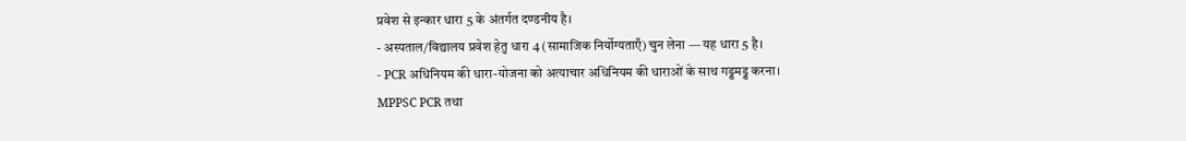प्रवेश से इन्कार धारा 5 के अंतर्गत दण्डनीय है।
- अस्पताल/विद्यालय प्रवेश हेतु धारा 4 (सामाजिक निर्योग्यताएँ) चुन लेना — यह धारा 5 है।
- PCR अधिनियम की धारा-योजना को अत्याचार अधिनियम की धाराओं के साथ गड्डमड्ड करना।
MPPSC PCR तथा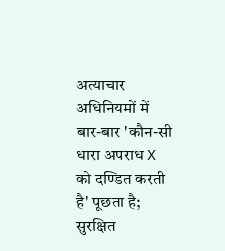अत्याचार अधिनियमों में बार-बार 'कौन-सी धारा अपराध X को दण्डित करती है' पूछता है; सुरक्षित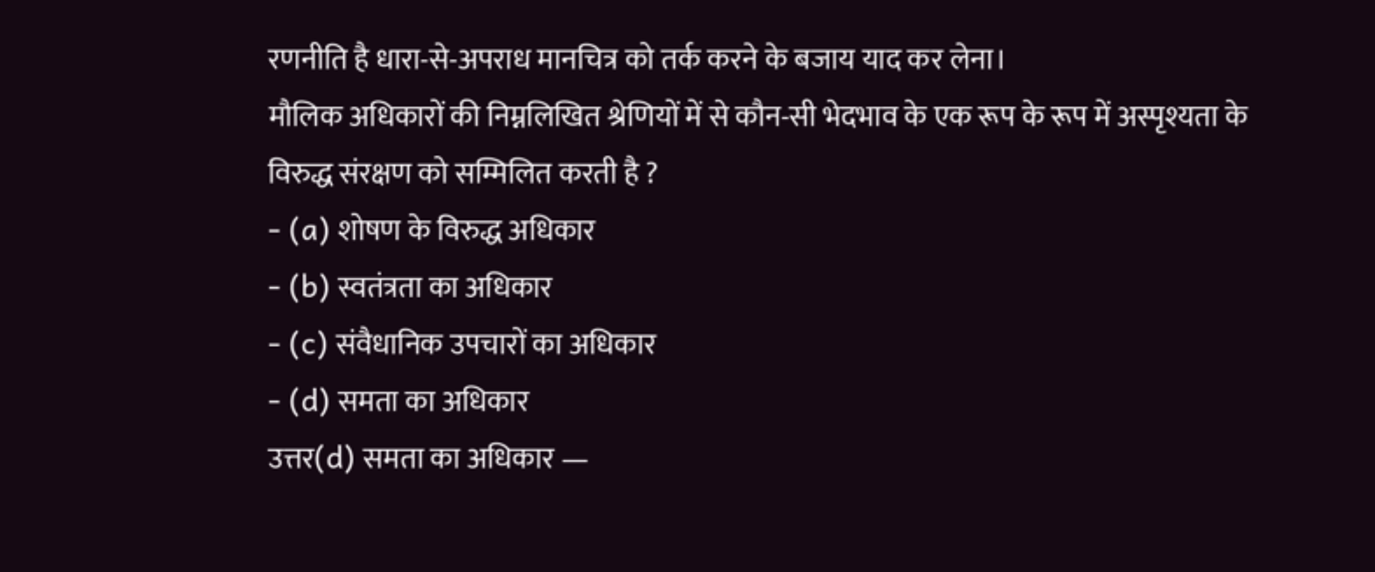रणनीति है धारा-से-अपराध मानचित्र को तर्क करने के बजाय याद कर लेना।
मौलिक अधिकारों की निम्नलिखित श्रेणियों में से कौन-सी भेदभाव के एक रूप के रूप में अस्पृश्यता के विरुद्ध संरक्षण को सम्मिलित करती है ?
- (a) शोषण के विरुद्ध अधिकार
- (b) स्वतंत्रता का अधिकार
- (c) संवैधानिक उपचारों का अधिकार
- (d) समता का अधिकार
उत्तर(d) समता का अधिकार —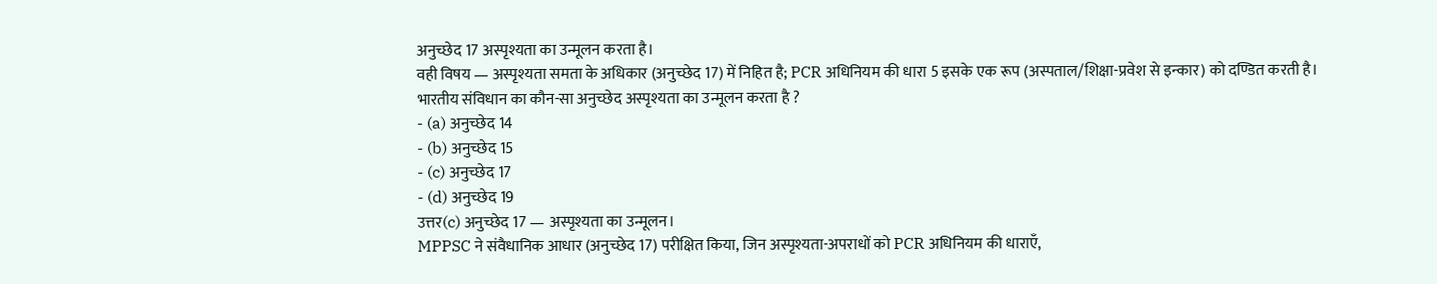अनुच्छेद 17 अस्पृश्यता का उन्मूलन करता है।
वही विषय — अस्पृश्यता समता के अधिकार (अनुच्छेद 17) में निहित है; PCR अधिनियम की धारा 5 इसके एक रूप (अस्पताल/शिक्षा-प्रवेश से इन्कार) को दण्डित करती है।
भारतीय संविधान का कौन-सा अनुच्छेद अस्पृश्यता का उन्मूलन करता है ?
- (a) अनुच्छेद 14
- (b) अनुच्छेद 15
- (c) अनुच्छेद 17
- (d) अनुच्छेद 19
उत्तर(c) अनुच्छेद 17 — अस्पृश्यता का उन्मूलन।
MPPSC ने संवैधानिक आधार (अनुच्छेद 17) परीक्षित किया, जिन अस्पृश्यता-अपराधों को PCR अधिनियम की धाराएँ,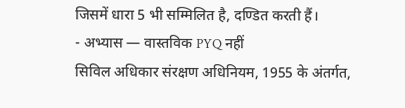जिसमें धारा 5 भी सम्मिलित है, दण्डित करती हैं।
- अभ्यास — वास्तविक PYQ नहीं
सिविल अधिकार संरक्षण अधिनियम, 1955 के अंतर्गत,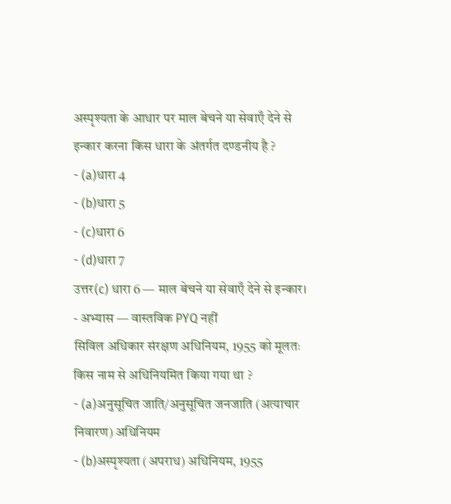अस्पृश्यता के आधार पर माल बेचने या सेवाएँ देने से इन्कार करना किस धारा के अंतर्गत दण्डनीय है ?
- (a)धारा 4
- (b)धारा 5
- (c)धारा 6
- (d)धारा 7
उत्तर(c) धारा 6 — माल बेचने या सेवाएँ देने से इन्कार।
- अभ्यास — वास्तविक PYQ नहीं
सिविल अधिकार संरक्षण अधिनियम, 1955 को मूलतः किस नाम से अधिनियमित किया गया था ?
- (a)अनुसूचित जाति/अनुसूचित जनजाति (अत्याचार निवारण) अधिनियम
- (b)अस्पृश्यता (अपराध) अधिनियम, 1955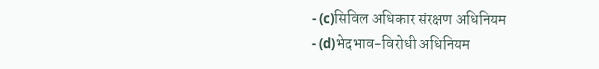- (c)सिविल अधिकार संरक्षण अधिनियम
- (d)भेदभाव-विरोधी अधिनियम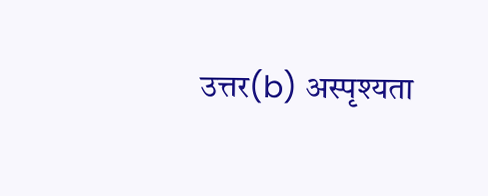उत्तर(b) अस्पृश्यता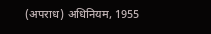(अपराध) अधिनियम, 1955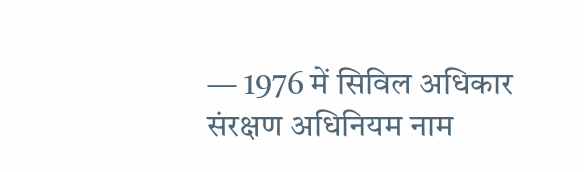— 1976 में सिविल अधिकार संरक्षण अधिनियम नाम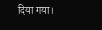दिया गया।